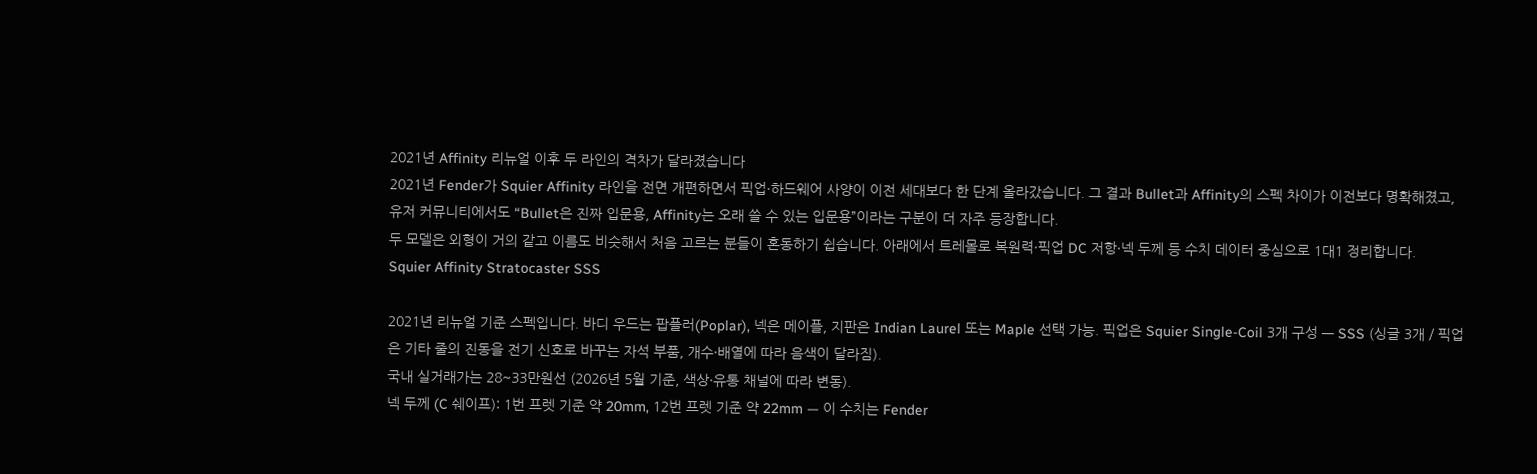2021년 Affinity 리뉴얼 이후 두 라인의 격차가 달라졌습니다
2021년 Fender가 Squier Affinity 라인을 전면 개편하면서 픽업·하드웨어 사양이 이전 세대보다 한 단계 올라갔습니다. 그 결과 Bullet과 Affinity의 스펙 차이가 이전보다 명확해졌고, 유저 커뮤니티에서도 “Bullet은 진짜 입문용, Affinity는 오래 쓸 수 있는 입문용”이라는 구분이 더 자주 등장합니다.
두 모델은 외형이 거의 같고 이름도 비슷해서 처음 고르는 분들이 혼동하기 쉽습니다. 아래에서 트레몰로 복원력·픽업 DC 저항·넥 두께 등 수치 데이터 중심으로 1대1 정리합니다.
Squier Affinity Stratocaster SSS

2021년 리뉴얼 기준 스펙입니다. 바디 우드는 팝플러(Poplar), 넥은 메이플, 지판은 Indian Laurel 또는 Maple 선택 가능. 픽업은 Squier Single-Coil 3개 구성 — SSS (싱글 3개 / 픽업은 기타 줄의 진동을 전기 신호로 바꾸는 자석 부품, 개수·배열에 따라 음색이 달라짐).
국내 실거래가는 28~33만원선 (2026년 5월 기준, 색상·유통 채널에 따라 변동).
넥 두께 (C 쉐이프): 1번 프렛 기준 약 20mm, 12번 프렛 기준 약 22mm — 이 수치는 Fender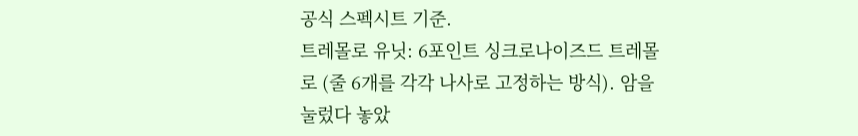공식 스펙시트 기준.
트레몰로 유닛: 6포인트 싱크로나이즈드 트레몰로 (줄 6개를 각각 나사로 고정하는 방식). 암을 눌렀다 놓았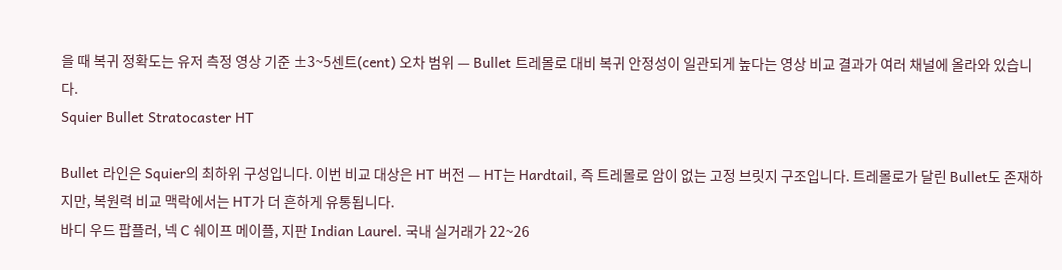을 때 복귀 정확도는 유저 측정 영상 기준 ±3~5센트(cent) 오차 범위 — Bullet 트레몰로 대비 복귀 안정성이 일관되게 높다는 영상 비교 결과가 여러 채널에 올라와 있습니다.
Squier Bullet Stratocaster HT

Bullet 라인은 Squier의 최하위 구성입니다. 이번 비교 대상은 HT 버전 — HT는 Hardtail, 즉 트레몰로 암이 없는 고정 브릿지 구조입니다. 트레몰로가 달린 Bullet도 존재하지만, 복원력 비교 맥락에서는 HT가 더 흔하게 유통됩니다.
바디 우드 팝플러, 넥 C 쉐이프 메이플, 지판 Indian Laurel. 국내 실거래가 22~26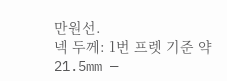만원선.
넥 두께: 1번 프렛 기준 약 21.5mm —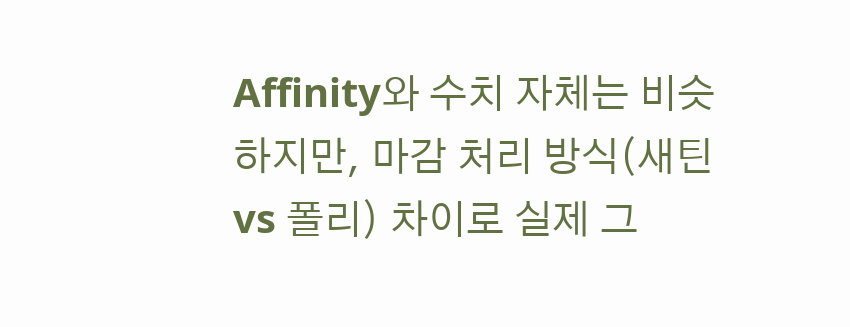Affinity와 수치 자체는 비슷하지만, 마감 처리 방식(새틴 vs 폴리) 차이로 실제 그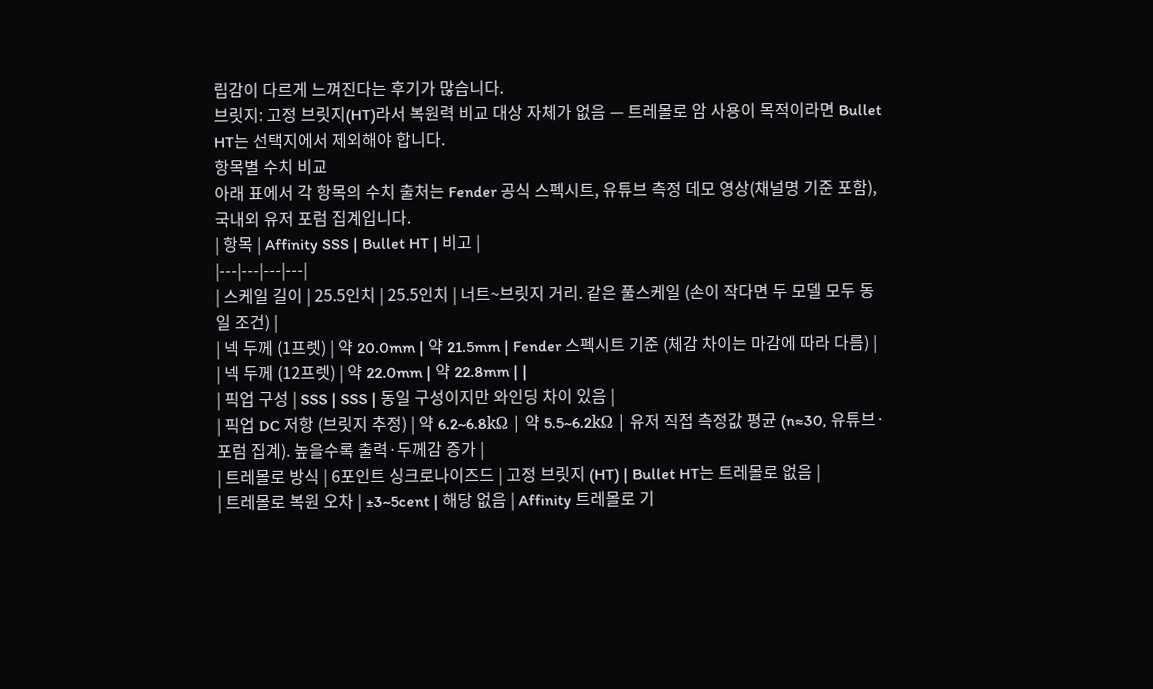립감이 다르게 느껴진다는 후기가 많습니다.
브릿지: 고정 브릿지(HT)라서 복원력 비교 대상 자체가 없음 — 트레몰로 암 사용이 목적이라면 Bullet HT는 선택지에서 제외해야 합니다.
항목별 수치 비교
아래 표에서 각 항목의 수치 출처는 Fender 공식 스펙시트, 유튜브 측정 데모 영상(채널명 기준 포함), 국내외 유저 포럼 집계입니다.
| 항목 | Affinity SSS | Bullet HT | 비고 |
|---|---|---|---|
| 스케일 길이 | 25.5인치 | 25.5인치 | 너트~브릿지 거리. 같은 풀스케일 (손이 작다면 두 모델 모두 동일 조건) |
| 넥 두께 (1프렛) | 약 20.0mm | 약 21.5mm | Fender 스펙시트 기준 (체감 차이는 마감에 따라 다름) |
| 넥 두께 (12프렛) | 약 22.0mm | 약 22.8mm | |
| 픽업 구성 | SSS | SSS | 동일 구성이지만 와인딩 차이 있음 |
| 픽업 DC 저항 (브릿지 추정) | 약 6.2~6.8kΩ | 약 5.5~6.2kΩ | 유저 직접 측정값 평균 (n≈30, 유튜브·포럼 집계). 높을수록 출력·두께감 증가 |
| 트레몰로 방식 | 6포인트 싱크로나이즈드 | 고정 브릿지 (HT) | Bullet HT는 트레몰로 없음 |
| 트레몰로 복원 오차 | ±3~5cent | 해당 없음 | Affinity 트레몰로 기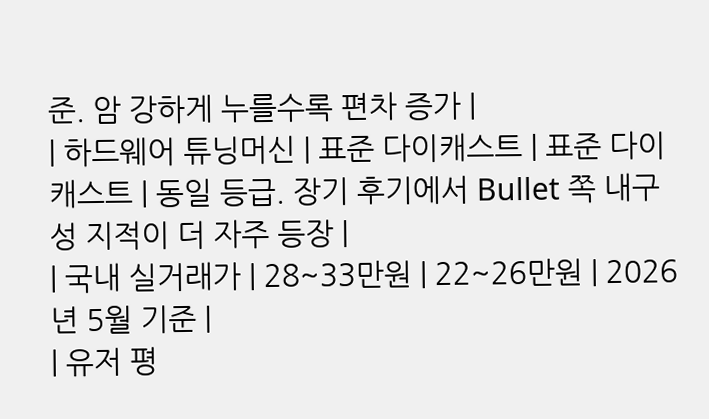준. 암 강하게 누를수록 편차 증가 |
| 하드웨어 튜닝머신 | 표준 다이캐스트 | 표준 다이캐스트 | 동일 등급. 장기 후기에서 Bullet 쪽 내구성 지적이 더 자주 등장 |
| 국내 실거래가 | 28~33만원 | 22~26만원 | 2026년 5월 기준 |
| 유저 평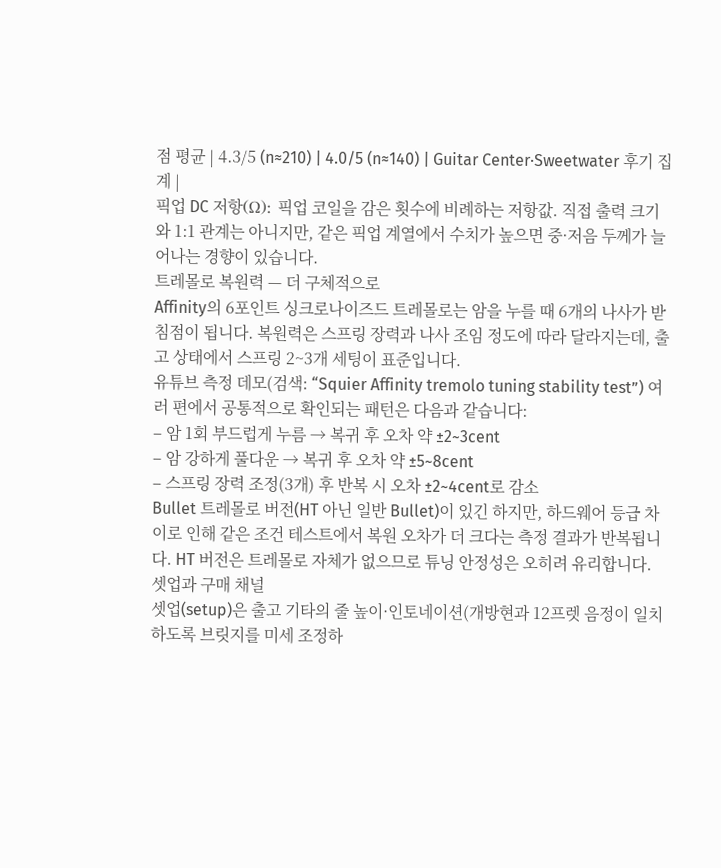점 평균 | 4.3/5 (n≈210) | 4.0/5 (n≈140) | Guitar Center·Sweetwater 후기 집계 |
픽업 DC 저항(Ω): 픽업 코일을 감은 횟수에 비례하는 저항값. 직접 출력 크기와 1:1 관계는 아니지만, 같은 픽업 계열에서 수치가 높으면 중·저음 두께가 늘어나는 경향이 있습니다.
트레몰로 복원력 — 더 구체적으로
Affinity의 6포인트 싱크로나이즈드 트레몰로는 암을 누를 때 6개의 나사가 받침점이 됩니다. 복원력은 스프링 장력과 나사 조임 정도에 따라 달라지는데, 출고 상태에서 스프링 2~3개 세팅이 표준입니다.
유튜브 측정 데모(검색: “Squier Affinity tremolo tuning stability test”) 여러 편에서 공통적으로 확인되는 패턴은 다음과 같습니다:
– 암 1회 부드럽게 누름 → 복귀 후 오차 약 ±2~3cent
– 암 강하게 풀다운 → 복귀 후 오차 약 ±5~8cent
– 스프링 장력 조정(3개) 후 반복 시 오차 ±2~4cent로 감소
Bullet 트레몰로 버전(HT 아닌 일반 Bullet)이 있긴 하지만, 하드웨어 등급 차이로 인해 같은 조건 테스트에서 복원 오차가 더 크다는 측정 결과가 반복됩니다. HT 버전은 트레몰로 자체가 없으므로 튜닝 안정성은 오히려 유리합니다.
셋업과 구매 채널
셋업(setup)은 출고 기타의 줄 높이·인토네이션(개방현과 12프렛 음정이 일치하도록 브릿지를 미세 조정하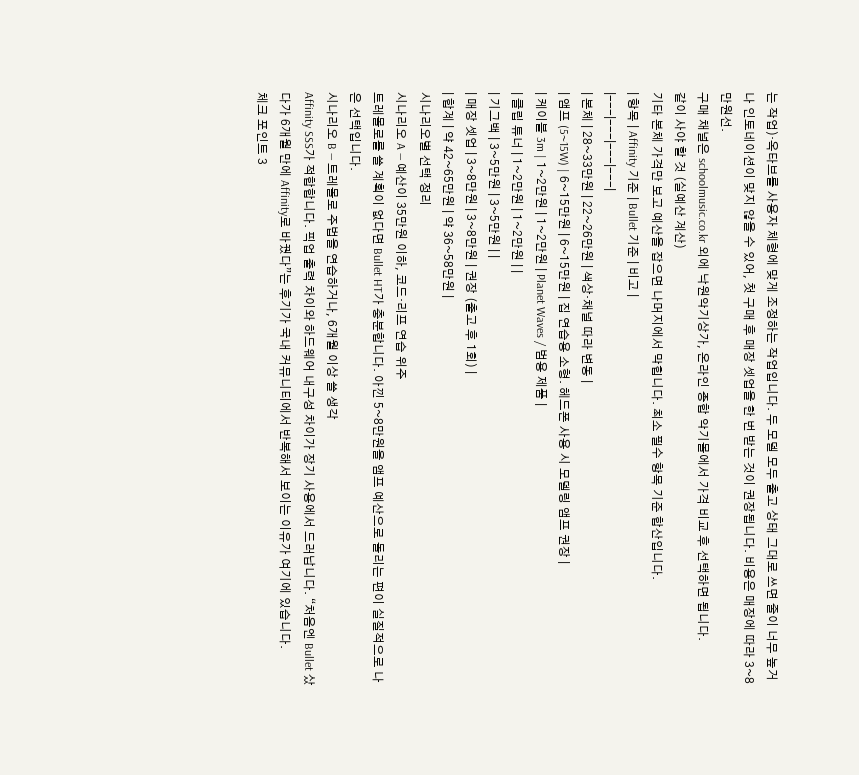는 작업)·옥타브를 사용자 체형에 맞게 조정하는 작업입니다. 두 모델 모두 출고 상태 그대로 쓰면 줄이 너무 높거나 인토네이션이 맞지 않을 수 있어, 첫 구매 후 매장 셋업을 한 번 받는 것이 권장됩니다. 비용은 매장에 따라 3~8만원선.
구매 채널은 schoolmusic.co.kr 외에 낙원악기상가, 온라인 종합 악기몰에서 가격 비교 후 선택하면 됩니다.
같이 사야 할 것 (실예산 계산)
기타 본체 가격만 보고 예산을 잡으면 나머지에서 막힙니다. 최소 필수 항목 기준 합산입니다.
| 항목 | Affinity 기준 | Bullet 기준 | 비고 |
|---|---|---|---|
| 본체 | 28~33만원 | 22~26만원 | 색상·채널 따라 변동 |
| 앰프 (5~15W) | 6~15만원 | 6~15만원 | 집 연습용 소형. 헤드폰 사용 시 모델링 앰프 권장 |
| 케이블 3m | 1~2만원 | 1~2만원 | Planet Waves / 범용 제품 |
| 클립 튜너 | 1~2만원 | 1~2만원 | |
| 기그백 | 3~5만원 | 3~5만원 | |
| 매장 셋업 | 3~8만원 | 3~8만원 | 권장 (출고 후 1회) |
| 합계 | 약 42~65만원 | 약 36~58만원 |
시나리오별 선택 정리
시나리오 A — 예산이 35만원 이하, 코드·리프 연습 위주
트레몰로를 쓸 계획이 없다면 Bullet HT가 충분합니다. 아낀 5~8만원을 앰프 예산으로 돌리는 편이 실질적으로 나은 선택입니다.
시나리오 B — 트레몰로 주법을 연습하거나, 6개월 이상 쓸 생각
Affinity SSS가 적합합니다. 픽업 출력 차이와 하드웨어 내구성 차이가 장기 사용에서 드러납니다. “처음엔 Bullet 샀다가 6개월 만에 Affinity로 바꿨다”는 후기가 국내 커뮤니티에서 반복해서 보이는 이유가 여기에 있습니다.
체크 포인트 3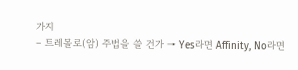가지
– 트레몰로(암) 주법을 쓸 건가 → Yes라면 Affinity, No라면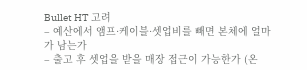Bullet HT 고려
– 예산에서 앰프·케이블·셋업비를 빼면 본체에 얼마가 남는가
– 출고 후 셋업을 받을 매장 접근이 가능한가 (온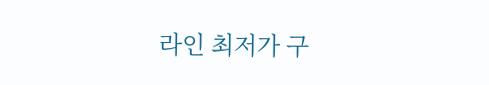라인 최저가 구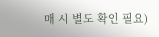매 시 별도 확인 필요)